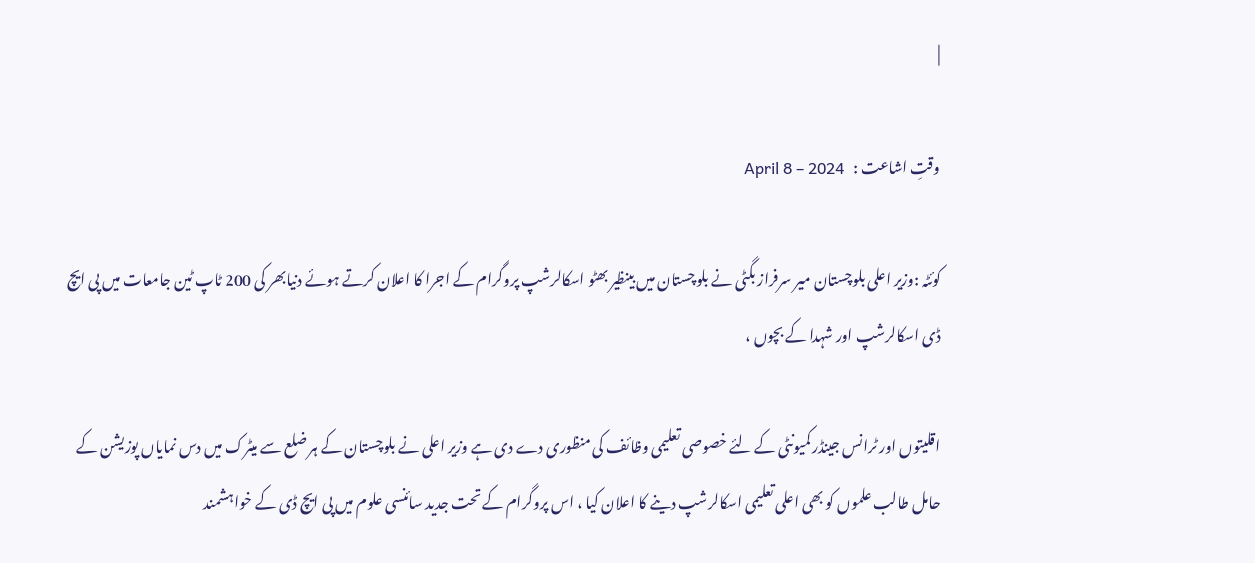|

وقتِ اشاعت :   April 8 – 2024

کوئٹہ :وزیر اعلی بلوچستان میر سرفراز بگٹی نے بلوچستان میں بینظیر بھٹو اسکالرشپ پروگرام کے اجرا کا اعلان کرتے ہوئے دنیابھر کی 200 ٹاپ ٹین جامعات میں پی ایچ ڈی اسکالرشپ اور شہدا کے بچوں ،

اقلیتوں اور ٹرانس جینڈر کمیونٹی کے لئے خصوصی تعلیمی وظائف کی منظوری دے دی ہے وزیر اعلی نے بلوچستان کے ہر ضلع سے میٹرک میں دس نمایاں پوزیشن کے حامل طالب علموں کو بھی اعلی تعلیمی اسکالرشپ دینے کا اعلان کیا ، اس پروگرام کے تحت جدید سائنسی علوم میں پی ایچ ڈی کے خواہشمند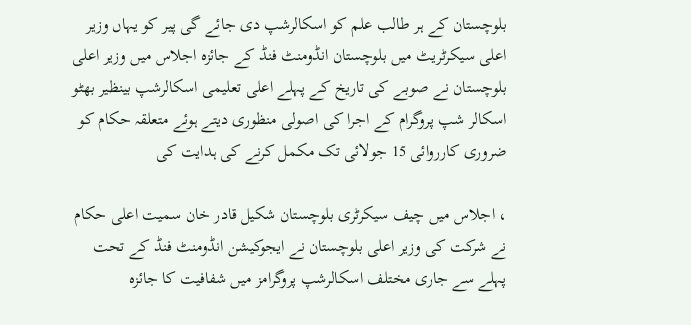بلوچستان کے ہر طالب علم کو اسکالرشپ دی جائے گی پیر کو یہاں وزیر اعلی سیکرٹریٹ میں بلوچستان انڈومنٹ فنڈ کے جائزہ اجلاس میں وزیر اعلی بلوچستان نے صوبے کی تاریخ کے پہلے اعلی تعلیمی اسکالرشپ بینظیر بھٹو اسکالر شپ پروگرام کے اجرا کی اصولی منظوری دیتے ہوئے متعلقہ حکام کو ضروری کارروائی 15 جولائی تک مکمل کرنے کی ہدایت کی

، اجلاس میں چیف سیکرٹری بلوچستان شکیل قادر خان سمیت اعلی حکام نے شرکت کی وزیر اعلی بلوچستان نے ایجوکیشن انڈومنٹ فنڈ کے تحت پہلے سے جاری مختلف اسکالرشپ پروگرامز میں شفافیت کا جائزہ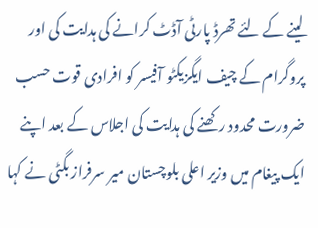لینے کے لئے تھرڈ پارٹی آڈٹ کرانے کی ہدایت کی اور پروگرام کے چیف ایگزیکٹو آفیسر کو افرادی قوت حسب ضرورت محدود رکھنے کی ہدایت کی اجلاس کے بعد اپنے ایک پیغام میں وزیر اعلی بلوچستان میر سرفراز بگٹی نے کہا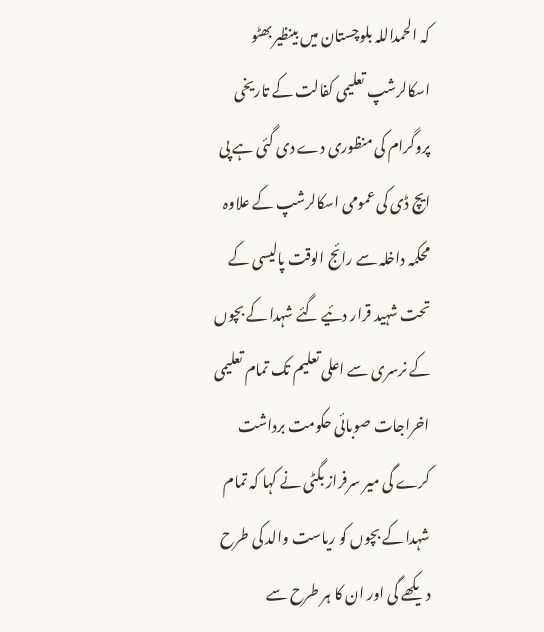کہ الحمداللہ بلوچستان میں بینظیر بھٹو اسکالرشپ تعلیمی کفالت کے تاریخی پروگرام کی منظوری دے دی گئی ہے پی ایچ ڈی کی عمومی اسکالرشپ کے علاوہ محکمہ داخلہ سے رائج الوقت پالیسی کے تحت شہید قرار دئیے گئے شہدا کے بچوں کے نرسری سے اعلی تعلیم تک تمام تعلیمی اخراجات صوبائی حکومت برداشت کرے گی میر سرفراز بگٹی نے کہا کہ تمام شہدا کے بچوں کو ریاست والد کی طرح دیکھے گی اور ان کا ہر طرح سے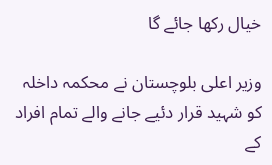خیال رکھا جائے گا

وزیر اعلی بلوچستان نے محکمہ داخلہ کو شہید قرار دئیے جانے والے تمام افراد کے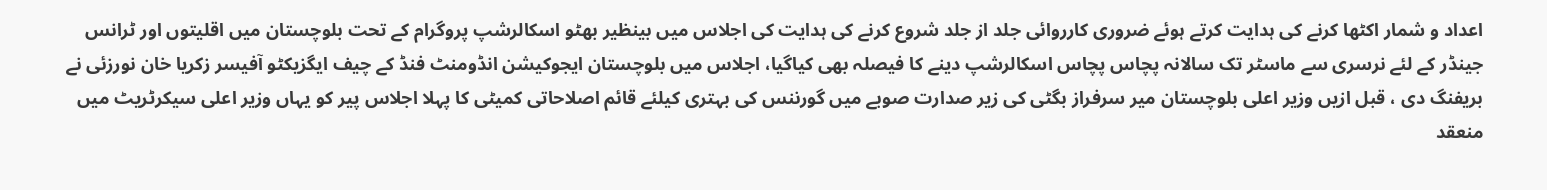اعداد و شمار اکٹھا کرنے کی ہدایت کرتے ہوئے ضروری کارروائی جلد از جلد شروع کرنے کی ہدایت کی اجلاس میں بینظیر بھٹو اسکالرشپ پروگرام کے تحت بلوچستان میں اقلیتوں اور ٹرانس جینڈر کے لئے نرسری سے ماسٹر تک سالانہ پچاس پچاس اسکالرشپ دینے کا فیصلہ بھی کیاگیا، اجلاس میں بلوچستان ایجوکیشن انڈومنٹ فنڈ کے چیف ایگزیکٹو آفیسر زکریا خان نورزئی نے بریفنگ دی ، قبل ازیں وزیر اعلی بلوچستان میر سرفراز بگٹی کی زیر صدارت صوبے میں گورننس کی بہتری کیلئے قائم اصلاحاتی کمیٹی کا پہلا اجلاس پیر کو یہاں وزیر اعلی سیکرٹریٹ میں منعقد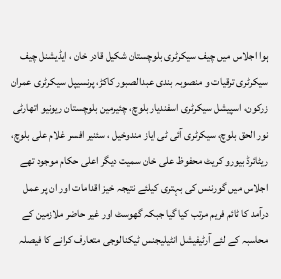ہوا اجلاس میں چیف سیکرٹری بلوچستان شکیل قادر خان ، ایڈیشنل چیف سیکرٹری ترقیات و منصوبہ بندی عبدالصبور کاکڑ، پرنسیپل سیکرٹری عمران زرکون، اسپیشل سیکرٹری اسفندیار بلوچ، چئیرمین بلوچستان ریونیو اتھارٹی نور الحق بلوچ، سیکرٹری آئی ٹی ایاز مندوخیل ، سئنیر افسر غلام علی بلوچ، ریٹائرڈ بیورو کریٹ محفوظ علی خان سمیت دیگر اعلی حکام موجود تھے اجلاس میں گورننس کی بہتری کیلئے نتیجہ خیز اقدامات اور ان پر عمل درآمد کا ٹائم فریم مرتب کیا گیا جبکہ گھوسٹ اور غیر حاضر ملازمین کے محاسبہ کے لئے آرٹیفیشل انٹیلیجنس ٹیکنالوجی متعارف کرانے کا فیصلہ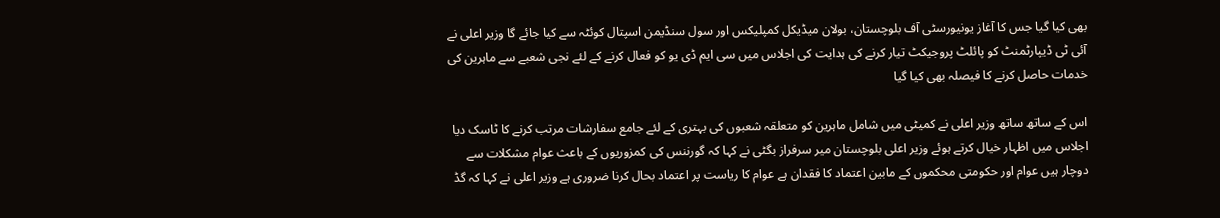بھی کیا گیا جس کا آغاز یونیورسٹی آف بلوچستان، بولان میڈیکل کمپلیکس اور سول سنڈیمن اسپتال کوئٹہ سے کیا جائے گا وزیر اعلی نے آئی ٹی ڈیپارٹمنٹ کو پائلٹ پروجیکٹ تیار کرنے کی ہدایت کی اجلاس میں سی ایم ڈی یو کو فعال کرنے کے لئے نجی شعبے سے ماہرین کی خدمات حاصل کرنے کا فیصلہ بھی کیا گیا

اس کے ساتھ ساتھ وزیر اعلی نے کمیٹی میں شامل ماہرین کو متعلقہ شعبوں کی بہتری کے لئے جامع سفارشات مرتب کرنے کا ٹاسک دیا اجلاس میں اظہار خیال کرتے ہوئے وزیر اعلی بلوچستان میر سرفراز بگٹی نے کہا کہ گورننس کی کمزوریوں کے باعث عوام مشکلات سے دوچار ہیں عوام اور حکومتی محکموں کے مابین اعتماد کا فقدان ہے عوام کا ریاست پر اعتماد بحال کرنا ضروری ہے وزیر اعلی نے کہا کہ گڈ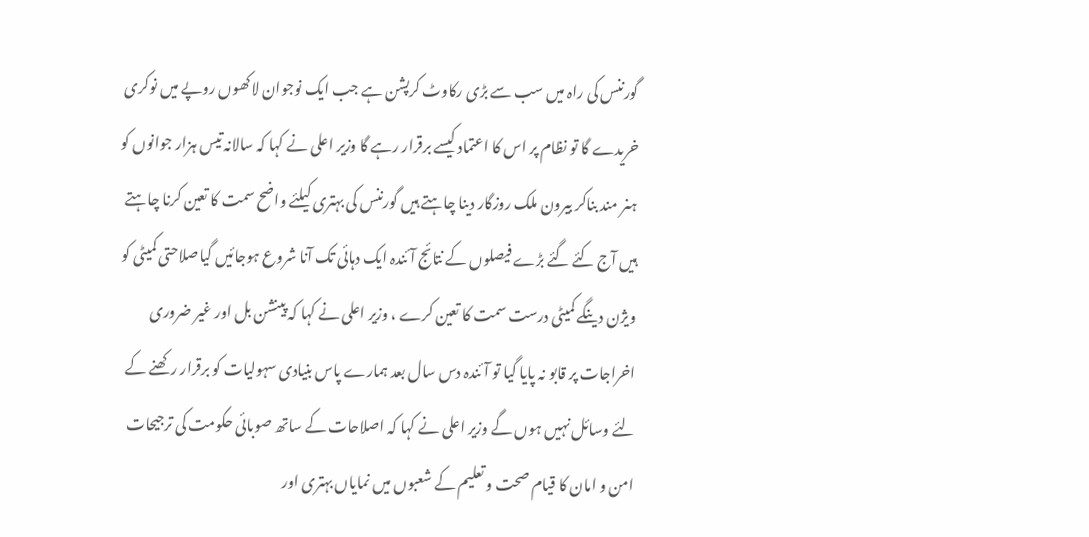گورننس کی راہ میں سب سے بڑی رکاوٹ کرپشن ہے جب ایک نوجوان لاکھوں روپے میں نوکری خریدے گا تو نظام پر اس کا اعتماد کیسے برقرار رہے گا وزیر اعلی نے کہا کہ سالانہ تیس ہزار جوانوں کو ہنر مند بناکر بیرون ملک روزگار دینا چاہتے ہیں گورننس کی بہتری کیلئے واضح سمت کا تعین کرنا چاہتے ہیں آج کئے گئے بڑے فیصلوں کے نتائج آئندہ ایک دہائی تک آنا شروع ہوجائیں گیاصلاحتی کمیٹی کو ویژن دینگے کمیٹی درست سمت کا تعین کرے ، وزیر اعلی نے کہا کہ پینشن بل اور غیر ضروری اخراجات پر قابو نہ پایا گیا تو آئندہ دس سال بعد ہمارے پاس بنیادی سہولیات کو برقرار رکھنے کے لئے وسائل نہیں ہوں گے وزیر اعلی نے کہا کہ اصلاحات کے ساتھ صوبائی حکومت کی ترجیحات امن و امان کا قیام صحت و تعلیم کے شعبوں میں نمایاں بہتری اور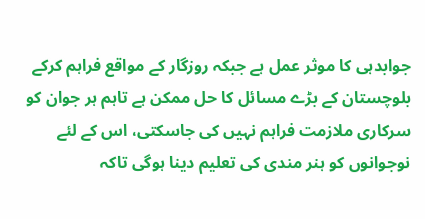جوابدہی کا موثر عمل ہے جبکہ روزگار کے مواقع فراہم کرکے بلوچستان کے بڑے مسائل کا حل ممکن ہے تاہم ہر جوان کو سرکاری ملازمت فراہم نہیں کی جاسکتی، اس کے لئے نوجوانوں کو ہنر مندی کی تعلیم دینا ہوگی تاکہ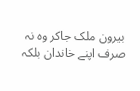بیرون ملک جاکر وہ نہ صرف اپنے خاندان بلکہ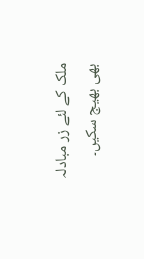ملک کے لئے زر مبادلہ بھی بھیج سکیں۔